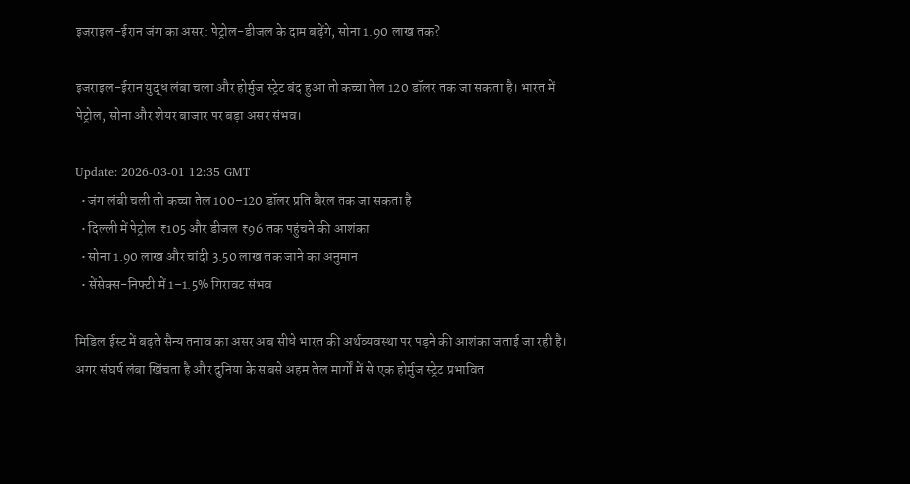इजराइल-ईरान जंग का असर: पेट्रोल-डीजल के दाम बढ़ेंगे, सोना 1.90 लाख तक?

इजराइल-ईरान युद्ध लंबा चला और होर्मुज स्ट्रेट बंद हुआ तो कच्चा तेल 120 डॉलर तक जा सकता है। भारत में पेट्रोल, सोना और शेयर बाजार पर बड़ा असर संभव।

Update: 2026-03-01 12:35 GMT
  • जंग लंबी चली तो कच्चा तेल 100–120 डॉलर प्रति बैरल तक जा सकता है
  • दिल्ली में पेट्रोल ₹105 और डीजल ₹96 तक पहुंचने की आशंका
  • सोना 1.90 लाख और चांदी 3.50 लाख तक जाने का अनुमान
  • सेंसेक्स-निफ्टी में 1–1.5% गिरावट संभव

मिडिल ईस्ट में बढ़ते सैन्य तनाव का असर अब सीधे भारत की अर्थव्यवस्था पर पड़ने की आशंका जताई जा रही है। अगर संघर्ष लंबा खिंचता है और दुनिया के सबसे अहम तेल मार्गों में से एक होर्मुज स्ट्रेट प्रभावित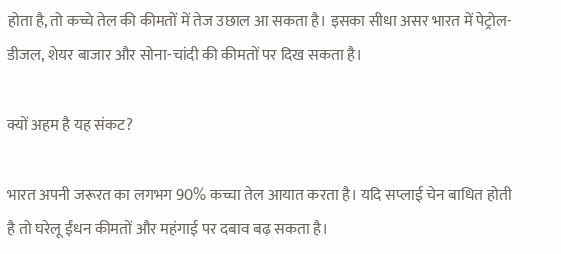होता है, तो कच्चे तेल की कीमतों में तेज उछाल आ सकता है। इसका सीधा असर भारत में पेट्रोल-डीजल, शेयर बाजार और सोना-चांदी की कीमतों पर दिख सकता है।

क्यों अहम है यह संकट?

भारत अपनी जरूरत का लगभग 90% कच्चा तेल आयात करता है। यदि सप्लाई चेन बाधित होती है तो घरेलू ईंधन कीमतों और महंगाई पर दबाव बढ़ सकता है।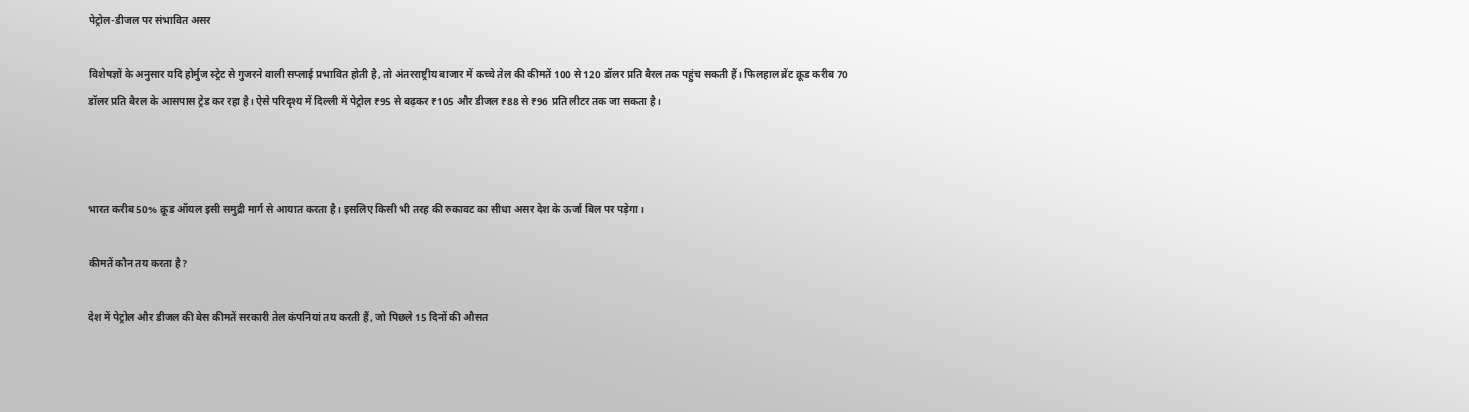पेट्रोल-डीजल पर संभावित असर

विशेषज्ञों के अनुसार यदि होर्मुज स्ट्रेट से गुजरने वाली सप्लाई प्रभावित होती है, तो अंतरराष्ट्रीय बाजार में कच्चे तेल की कीमतें 100 से 120 डॉलर प्रति बैरल तक पहुंच सकती हैं। फिलहाल ब्रेंट क्रूड करीब 70 डॉलर प्रति बैरल के आसपास ट्रेड कर रहा है। ऐसे परिदृश्य में दिल्ली में पेट्रोल ₹95 से बढ़कर ₹105 और डीजल ₹88 से ₹96 प्रति लीटर तक जा सकता है।



भारत करीब 50% क्रूड ऑयल इसी समुद्री मार्ग से आयात करता है। इसलिए किसी भी तरह की रुकावट का सीधा असर देश के ऊर्जा बिल पर पड़ेगा।

कीमतें कौन तय करता है?

देश में पेट्रोल और डीजल की बेस कीमतें सरकारी तेल कंपनियां तय करती हैं, जो पिछले 15 दिनों की औसत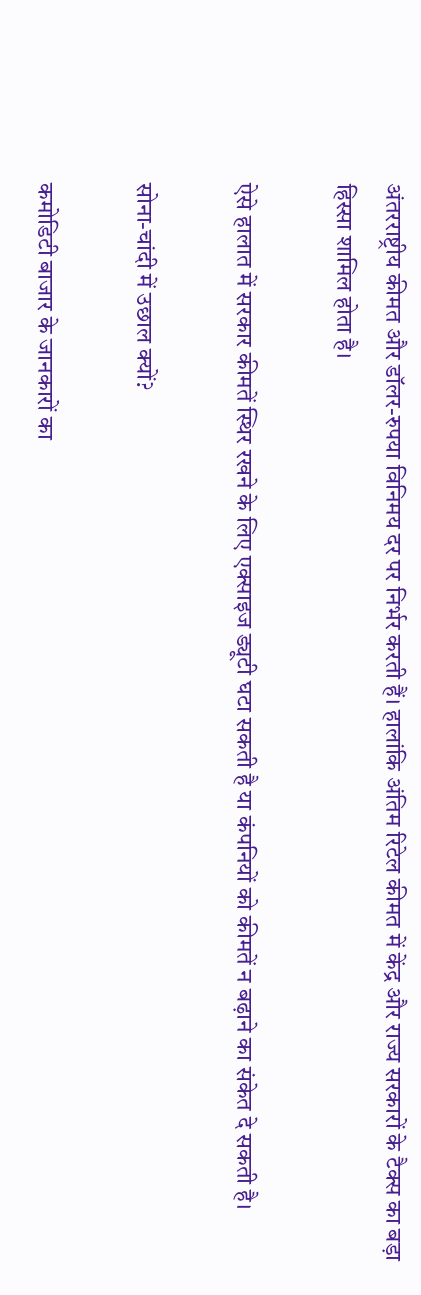अंतरराष्ट्रीय कीमत और डॉलर-रुपया विनिमय दर पर निर्भर करती हैं। हालांकि अंतिम रिटेल कीमत में केंद्र और राज्य सरकारों के टैक्स का बड़ा हिस्सा शामिल होता है।

ऐसे हालात में सरकार कीमतें स्थिर रखने के लिए एक्साइज ड्यूटी घटा सकती है या कंपनियों को कीमतें न बढ़ाने का संकेत दे सकती है।

सोना-चांदी में उछाल क्यों?

कमोडिटी बाजार के जानकारों का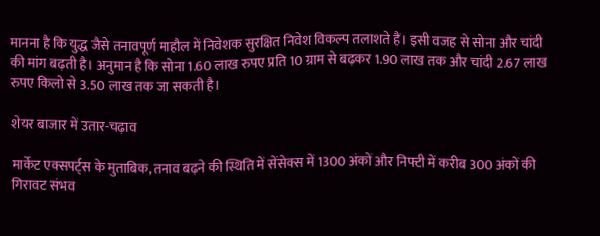मानना है कि युद्ध जैसे तनावपूर्ण माहौल में निवेशक सुरक्षित निवेश विकल्प तलाशते हैं। इसी वजह से सोना और चांदी की मांग बढ़ती है। अनुमान है कि सोना 1.60 लाख रुपए प्रति 10 ग्राम से बढ़कर 1.90 लाख तक और चांदी 2.67 लाख रुपए किलो से 3.50 लाख तक जा सकती है।

शेयर बाजार में उतार-चढ़ाव

मार्केट एक्सपर्ट्स के मुताबिक, तनाव बढ़ने की स्थिति में सेंसेक्स में 1300 अंकों और निफ्टी में करीब 300 अंकों की गिरावट संभव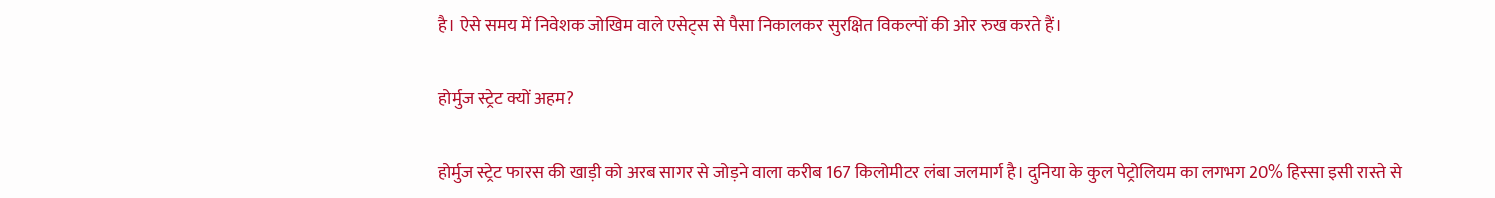है। ऐसे समय में निवेशक जोखिम वाले एसेट्स से पैसा निकालकर सुरक्षित विकल्पों की ओर रुख करते हैं।

होर्मुज स्ट्रेट क्यों अहम?

होर्मुज स्ट्रेट फारस की खाड़ी को अरब सागर से जोड़ने वाला करीब 167 किलोमीटर लंबा जलमार्ग है। दुनिया के कुल पेट्रोलियम का लगभग 20% हिस्सा इसी रास्ते से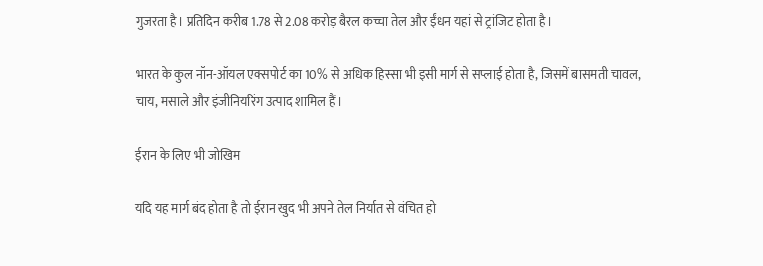गुजरता है। प्रतिदिन करीब 1.78 से 2.08 करोड़ बैरल कच्चा तेल और ईंधन यहां से ट्रांजिट होता है।

भारत के कुल नॉन-ऑयल एक्सपोर्ट का 10% से अधिक हिस्सा भी इसी मार्ग से सप्लाई होता है, जिसमें बासमती चावल, चाय, मसाले और इंजीनियरिंग उत्पाद शामिल हैं।

ईरान के लिए भी जोखिम

यदि यह मार्ग बंद होता है तो ईरान खुद भी अपने तेल निर्यात से वंचित हो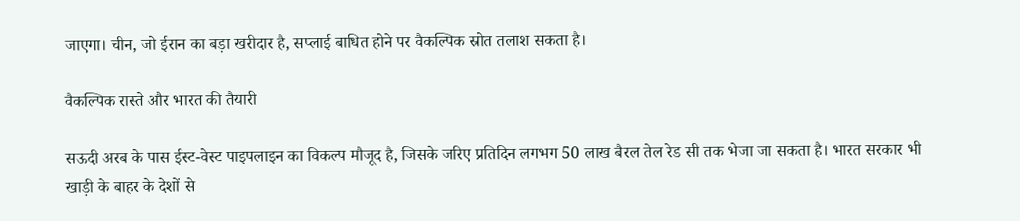जाएगा। चीन, जो ईरान का बड़ा खरीदार है, सप्लाई बाधित होने पर वैकल्पिक स्रोत तलाश सकता है।

वैकल्पिक रास्ते और भारत की तैयारी

सऊदी अरब के पास ईस्ट-वेस्ट पाइपलाइन का विकल्प मौजूद है, जिसके जरिए प्रतिदिन लगभग 50 लाख बैरल तेल रेड सी तक भेजा जा सकता है। भारत सरकार भी खाड़ी के बाहर के देशों से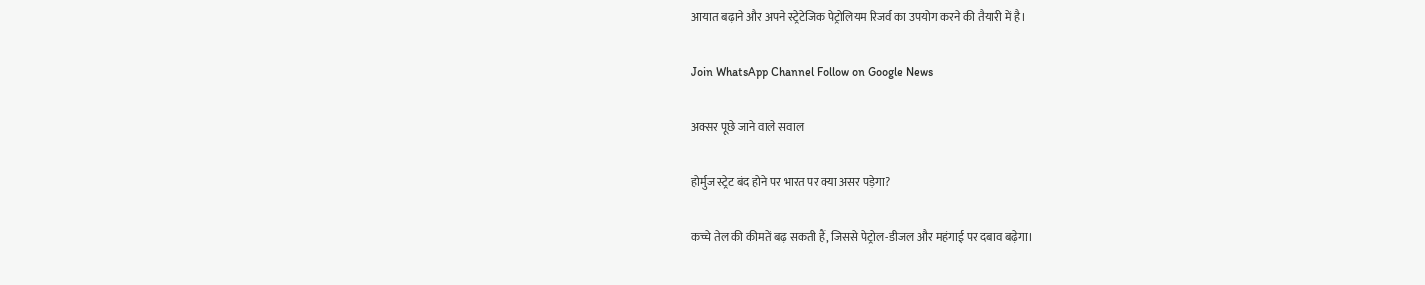आयात बढ़ाने और अपने स्ट्रेटेजिक पेट्रोलियम रिजर्व का उपयोग करने की तैयारी में है।

Join WhatsApp Channel Follow on Google News

अक्सर पूछे जाने वाले सवाल

होर्मुज स्ट्रेट बंद होने पर भारत पर क्या असर पड़ेगा?

कच्चे तेल की कीमतें बढ़ सकती हैं, जिससे पेट्रोल-डीजल और महंगाई पर दबाव बढ़ेगा।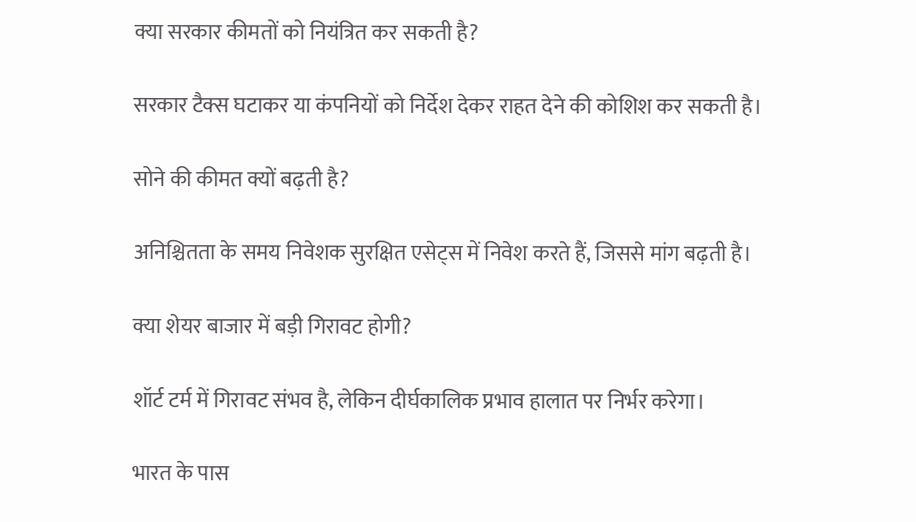क्या सरकार कीमतों को नियंत्रित कर सकती है?

सरकार टैक्स घटाकर या कंपनियों को निर्देश देकर राहत देने की कोशिश कर सकती है।

सोने की कीमत क्यों बढ़ती है?

अनिश्चितता के समय निवेशक सुरक्षित एसेट्स में निवेश करते हैं, जिससे मांग बढ़ती है।

क्या शेयर बाजार में बड़ी गिरावट होगी?

शॉर्ट टर्म में गिरावट संभव है, लेकिन दीर्घकालिक प्रभाव हालात पर निर्भर करेगा।

भारत के पास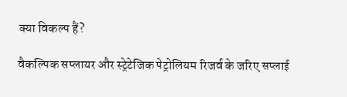क्या विकल्प हैं?

वैकल्पिक सप्लायर और स्ट्रेटेजिक पेट्रोलियम रिजर्व के जरिए सप्लाई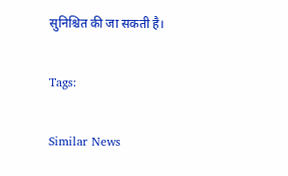सुनिश्चित की जा सकती है।

Tags:

Similar News